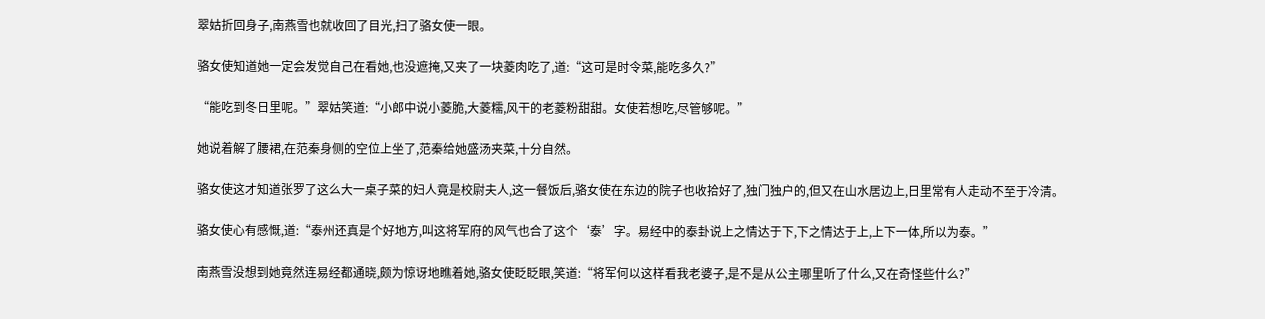翠姑折回身子,南燕雪也就收回了目光,扫了骆女使一眼。

骆女使知道她一定会发觉自己在看她,也没遮掩,又夹了一块菱肉吃了,道:“这可是时令菜,能吃多久?”

“能吃到冬日里呢。”翠姑笑道:“小郎中说小菱脆,大菱糯,风干的老菱粉甜甜。女使若想吃,尽管够呢。”

她说着解了腰裙,在范秦身侧的空位上坐了,范秦给她盛汤夹菜,十分自然。

骆女使这才知道张罗了这么大一桌子菜的妇人竟是校尉夫人,这一餐饭后,骆女使在东边的院子也收拾好了,独门独户的,但又在山水居边上,日里常有人走动不至于冷清。

骆女使心有感慨,道:“泰州还真是个好地方,叫这将军府的风气也合了这个‘泰’字。易经中的泰卦说上之情达于下,下之情达于上,上下一体,所以为泰。”

南燕雪没想到她竟然连易经都通晓,颇为惊讶地瞧着她,骆女使眨眨眼,笑道:“将军何以这样看我老婆子,是不是从公主哪里听了什么,又在奇怪些什么?”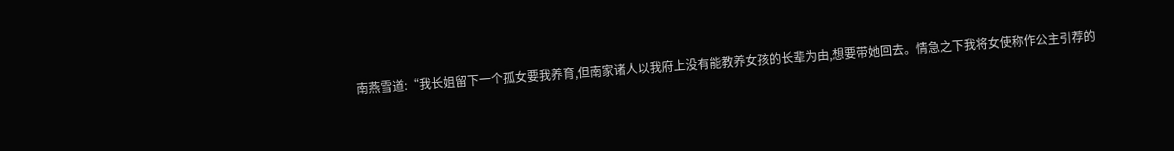南燕雪道:“我长姐留下一个孤女要我养育,但南家诸人以我府上没有能教养女孩的长辈为由,想要带她回去。情急之下我将女使称作公主引荐的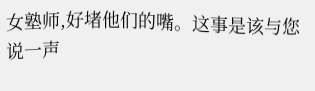女塾师,好堵他们的嘴。这事是该与您说一声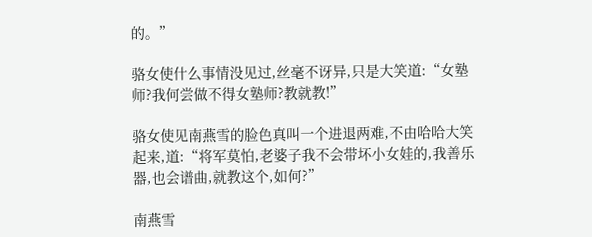的。”

骆女使什么事情没见过,丝毫不讶异,只是大笑道:“女塾师?我何尝做不得女塾师?教就教!”

骆女使见南燕雪的脸色真叫一个进退两难,不由哈哈大笑起来,道:“将军莫怕,老婆子我不会带坏小女娃的,我善乐器,也会谱曲,就教这个,如何?”

南燕雪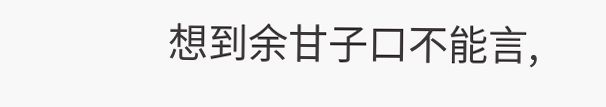想到余甘子口不能言,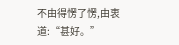不由得愣了愣,由衷道:“甚好。”